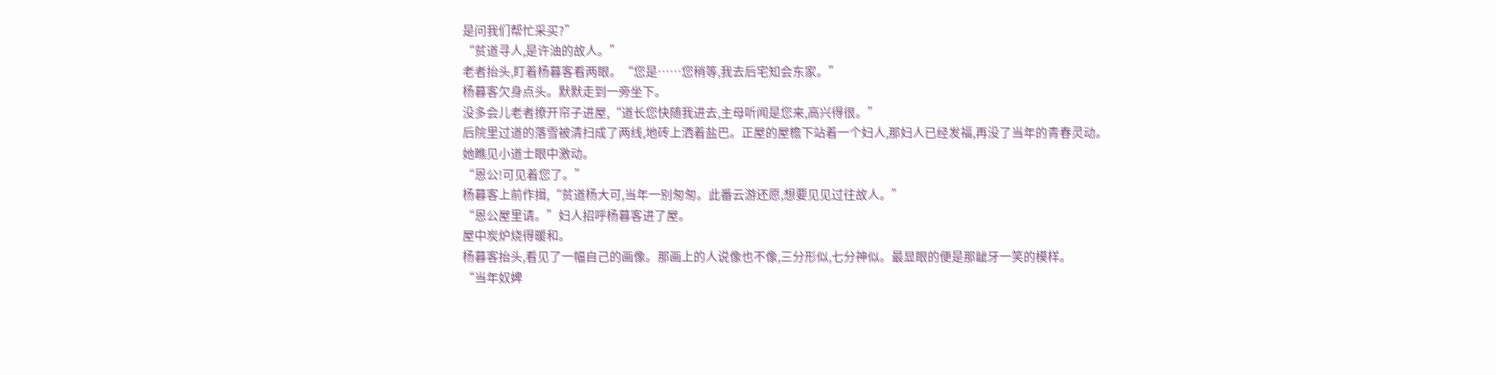是问我们帮忙采买?”
“贫道寻人,是许油的故人。”
老者抬头,盯着杨暮客看两眼。“您是……您稍等,我去后宅知会东家。”
杨暮客欠身点头。默默走到一旁坐下。
没多会儿老者撩开帘子进屋,“道长您快随我进去,主母听闻是您来,高兴得很。”
后院里过道的落雪被清扫成了两线,地砖上洒着盐巴。正屋的屋檐下站着一个妇人,那妇人已经发福,再没了当年的青春灵动。
她瞧见小道士眼中激动。
“恩公!可见着您了。”
杨暮客上前作揖,“贫道杨大可,当年一别匆匆。此番云游还愿,想要见见过往故人。”
“恩公屋里请。”妇人招呼杨暮客进了屋。
屋中炭炉烧得暖和。
杨暮客抬头,看见了一幅自己的画像。那画上的人说像也不像,三分形似,七分神似。最显眼的便是那龇牙一笑的模样。
“当年奴婢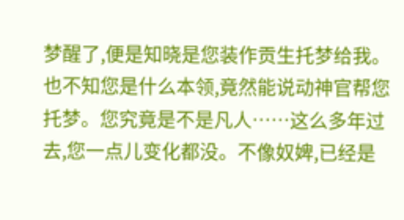梦醒了,便是知晓是您装作贡生托梦给我。也不知您是什么本领,竟然能说动神官帮您托梦。您究竟是不是凡人……这么多年过去,您一点儿变化都没。不像奴婢,已经是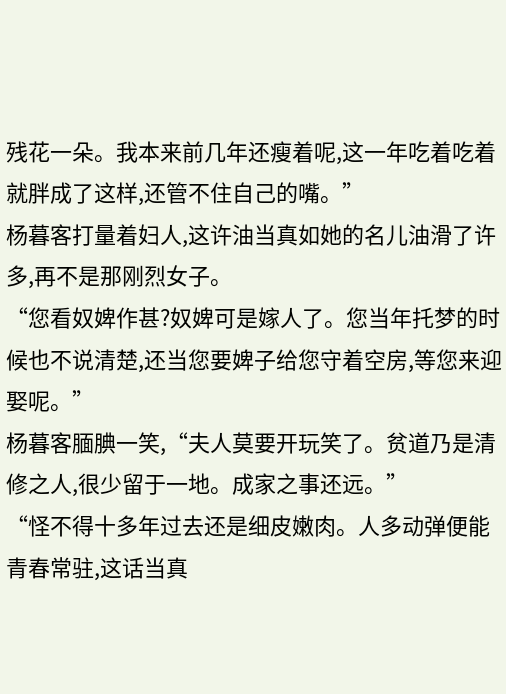残花一朵。我本来前几年还瘦着呢,这一年吃着吃着就胖成了这样,还管不住自己的嘴。”
杨暮客打量着妇人,这许油当真如她的名儿油滑了许多,再不是那刚烈女子。
“您看奴婢作甚?奴婢可是嫁人了。您当年托梦的时候也不说清楚,还当您要婢子给您守着空房,等您来迎娶呢。”
杨暮客腼腆一笑,“夫人莫要开玩笑了。贫道乃是清修之人,很少留于一地。成家之事还远。”
“怪不得十多年过去还是细皮嫩肉。人多动弹便能青春常驻,这话当真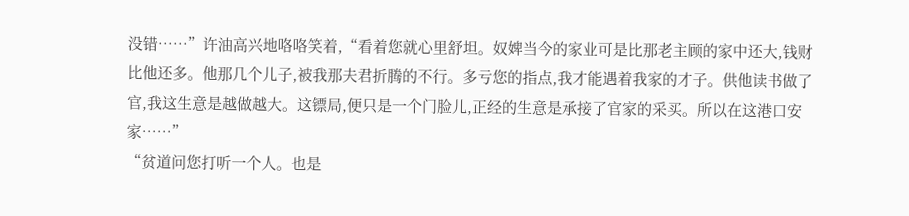没错……”许油高兴地咯咯笑着,“看着您就心里舒坦。奴婢当今的家业可是比那老主顾的家中还大,钱财比他还多。他那几个儿子,被我那夫君折腾的不行。多亏您的指点,我才能遇着我家的才子。供他读书做了官,我这生意是越做越大。这镖局,便只是一个门脸儿,正经的生意是承接了官家的采买。所以在这港口安家……”
“贫道问您打听一个人。也是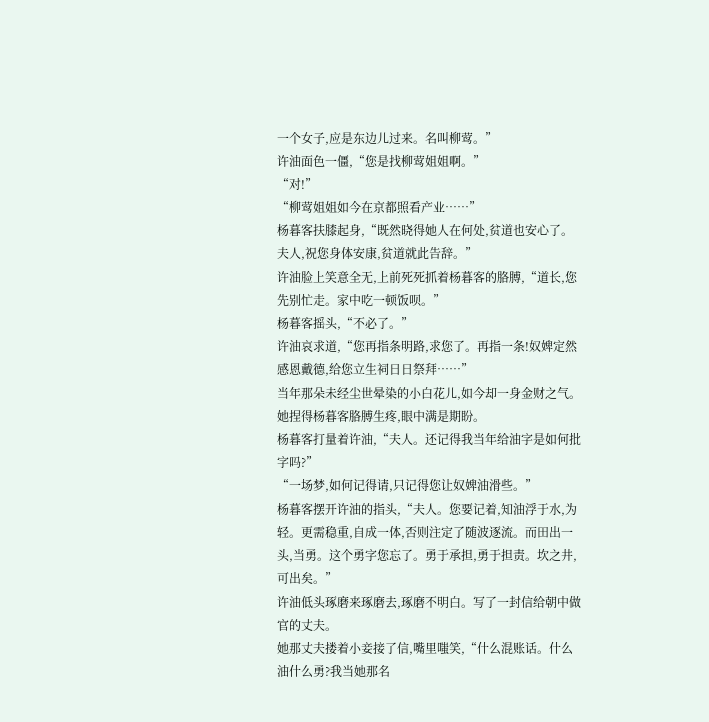一个女子,应是东边儿过来。名叫柳莺。”
许油面色一僵,“您是找柳莺姐姐啊。”
“对!”
“柳莺姐姐如今在京都照看产业……”
杨暮客扶膝起身,“既然晓得她人在何处,贫道也安心了。夫人,祝您身体安康,贫道就此告辞。”
许油脸上笑意全无,上前死死抓着杨暮客的胳膊,“道长,您先别忙走。家中吃一顿饭呗。”
杨暮客摇头,“不必了。”
许油哀求道,“您再指条明路,求您了。再指一条!奴婢定然感恩戴德,给您立生祠日日祭拜……”
当年那朵未经尘世晕染的小白花儿,如今却一身金财之气。她捏得杨暮客胳膊生疼,眼中满是期盼。
杨暮客打量着许油,“夫人。还记得我当年给油字是如何批字吗?”
“一场梦,如何记得请,只记得您让奴婢油滑些。”
杨暮客摆开许油的指头,“夫人。您要记着,知油浮于水,为轻。更需稳重,自成一体,否则注定了随波逐流。而田出一头,当勇。这个勇字您忘了。勇于承担,勇于担责。坎之井,可出矣。”
许油低头琢磨来琢磨去,琢磨不明白。写了一封信给朝中做官的丈夫。
她那丈夫搂着小妾接了信,嘴里嗤笑,“什么混账话。什么油什么勇?我当她那名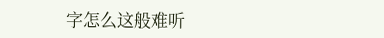字怎么这般难听